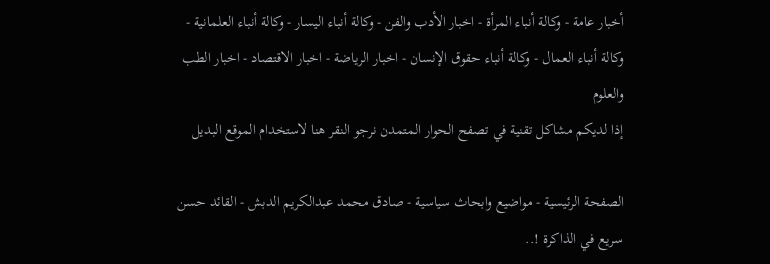أخبار عامة - وكالة أنباء المرأة - اخبار الأدب والفن - وكالة أنباء اليسار - وكالة أنباء العلمانية - وكالة أنباء العمال - وكالة أنباء حقوق الإنسان - اخبار الرياضة - اخبار الاقتصاد - اخبار الطب والعلوم
إذا لديكم مشاكل تقنية في تصفح الحوار المتمدن نرجو النقر هنا لاستخدام الموقع البديل

الصفحة الرئيسية - مواضيع وابحاث سياسية - صادق محمد عبدالكريم الدبش - القائد حسن سريع في الذاكرة !..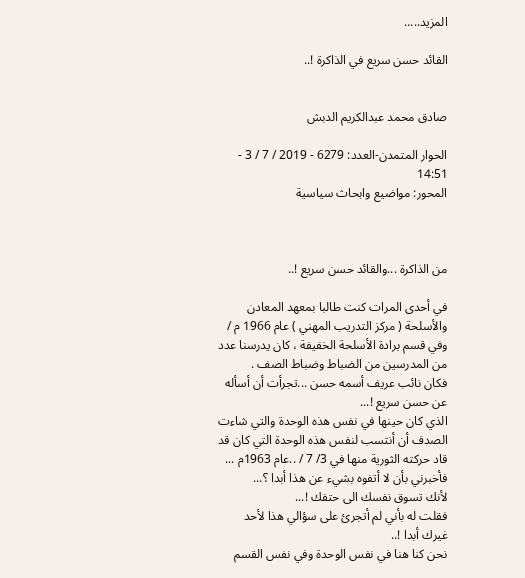المزيد.....

القائد حسن سريع في الذاكرة !..


صادق محمد عبدالكريم الدبش

الحوار المتمدن-العدد: 6279 - 2019 / 7 / 3 - 14:51
المحور: مواضيع وابحاث سياسية



من الذاكرة ...والقائد حسن سريع !..

في أحدى المرات كنت طالبا بمعهد المعادن والأسلحة ( مركز التدريب المهني ) عام 1966 م / وفي قسم برادة الأسلحة الخفيفة ، كان يدرسنا عدد من المدرسين من الضباط وضباط الصف .
فكان نائب عريف أسمه حسن ...تجرأت أن أسأله عن حسن سريع !...
الذي كان حينها في نفس هذه الوحدة والتي شاءت الصدف أن أنتسب لنفس هذه الوحدة التي كان قد قاد حركته الثورية منها في 3/ 7 / ..عام 1963م ...
فأخبرني بأن لا أتفوه بشيء عن هذا أبدا ؟...
لأنك تسوق نفسك الى حتفك !...
فقلت له بأني لم أتجرئ على سؤالي هذا لأحد غيرك أبدا !..
نحن كنا هنا في نفس الوحدة وفي نفس القسم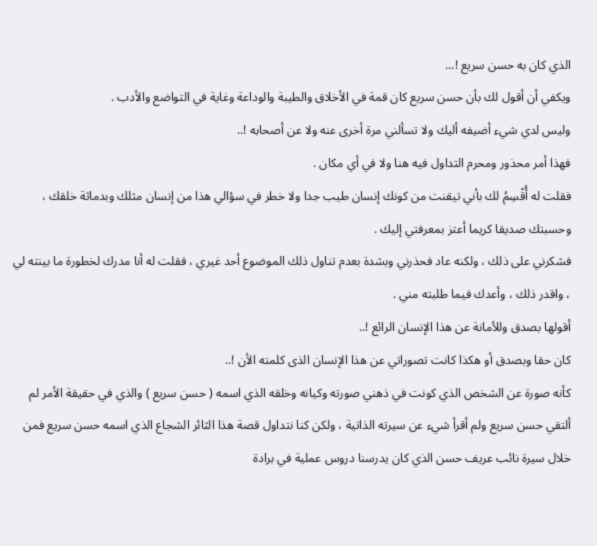الذي كان به حسن سريع !...
ويكفي أن أقول لك بأن حسن سريع كان قمة في الأخلاق والطيبة والوداعة وغاية في التواضع والأدب .
وليس لدي شيء أضيفه أليك ولا تسألني مرة أخرى عنه ولا عن أصحابه !..
فهذا أمر محذور ومحرم التداول فيه هنا ولا في أي مكان .
فقلت له أُقْسِمُ لك بأني تيقنت من كونك إنسان طيب جدا ولا خطر في سؤالي هذا من إنسان مثلك وبدماثة خلقك ، وحسبتك صديقا كريما أعتز بمعرفتي إليك .
فشكرني على ذلك ، ولكنه عاد فحذرني وبشدة بعدم تناول ذلك الموضوع أحد غيري ، فقلت له أنا مدرك لخطورة ما بينته لي ، واقدر ذلك ، وأعدك فيما طلبته مني .
أقولها بصدق وللأمانة عن هذا الإنسان الرائع !..
كان حقا وبصدق أو هكذا كانت تصوراتي عن هذا الإنسان الذى كلمته الأن !..
كأنه صورة عن الشخص الذي كونت في ذهني صورته وكيانه وخلقه الذي اسمه ( حسن سريع ) والذي في حقيقة الأمر لم ألتقي حسن سريع ولم أقرأ شيء عن سيرته الذاتية ، ولكن كنا نتداول قصة هذا الثائر الشجاع الذي اسمه حسن سريع فمن خلال سيرة نائب عريف حسن الذي كان يدرسنا دروس عملية في برادة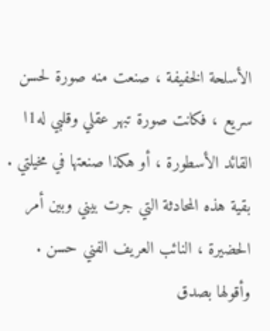الأسلحة الخفيفة ، صنعت منه صورة لحسن سريع ، فكانت صورة تبهر عقلي وقلبي له1ا القائد الأسطورة ، أو هكذا صنعتها في مخيلتي .
بقية هذه المحادثة التي جرت بيني وبين أمر الحضيرة ، النائب العريف الفني حسن .
وأقولها بصدق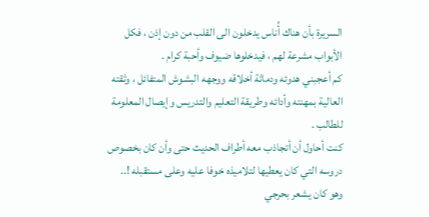السريرة بأن هناك أُناس يدخلون الى القلب من دون إذن ، فكل الأبواب مشرعة لهم ، فيدخلوها ضيوف وأحبة كرام .
كم أعجبني هدوئه ودماثة أخلاقه ووجهه البشوش المتفائل ، وثقته العالية بمهنته وأدائه وطريقة التعليم والتدريس وإيصال المعلومة للطالب .
كنت أحاول أن أتجاذب معه أطراف الحديث حتى وأن كان بخصوص دروسه التي كان يعطيها لتلاميذه خوفا عليه وعلى مستقبله !..
وهو كان يشعر بحرجي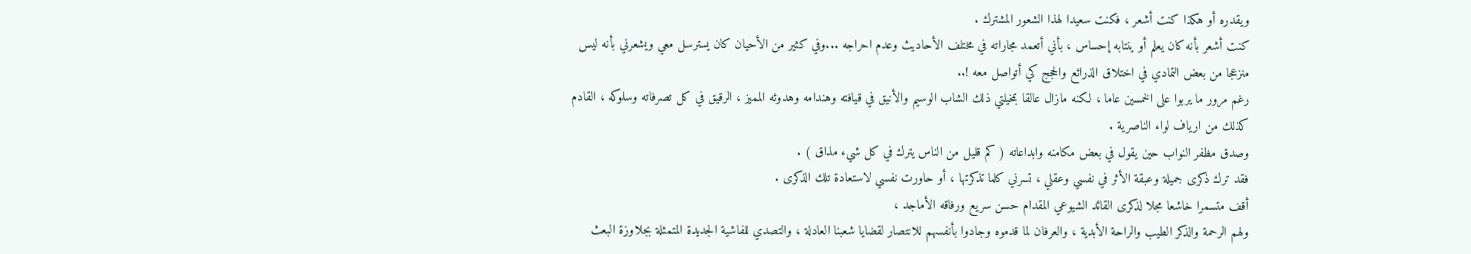ويقدره أو هكذا كنت أشعر ، فكنت سعيدا لهذا الشعور المشترك .
كنت أشعر بأنه كان يعلم أو ينتابه إحساس ، بأني أتعمد مجاراته في مختلف الأحاديث وعدم احراجه ...وفي كثير من الأحيان كان يسترسل معي ويشعرني بأنه ليس منزعجا من بعض التمادي في اختلاق الذرائع والحجج كي أتواصل معه !..
رغم مرور ما يربوا على الخمسين عاما ، لكنه مازال عالقا بمخيلتي ذلك الشاب الوسيم والأنيق في قيافته وهندامه وهدوئه المميز ، الرقيق في كل تصرفاته وسلوكه ، القادم كذلك من ارياف لواء الناصرية .
وصدق مظفر النواب حين يقول في بعض مكامنه وابداعاته ( كم قليل من الناس يترك في كل شيء مذاق ) .
فقد ترك ذكرى جميلة وعبقة الأثر في نفسي وعقلي ، تسرني كلما تذكرتها ، أو حاورت نفسي لاستعادة تلك الذكرى .
أقف متسمرا خاشعا مجلا لذكرى القائد الشيوعي المقدام حسن سريع ورفاقه الأماجد ،
ولهم الرحمة والذكر الطيب والراحة الأبدية ، والعرفان لما قدموه وجادوا بأنفسهم للانتصار لقضايا شعبنا العادلة ، والتصدي للفاشية الجديدة المتمثلة بجلاوزة البعث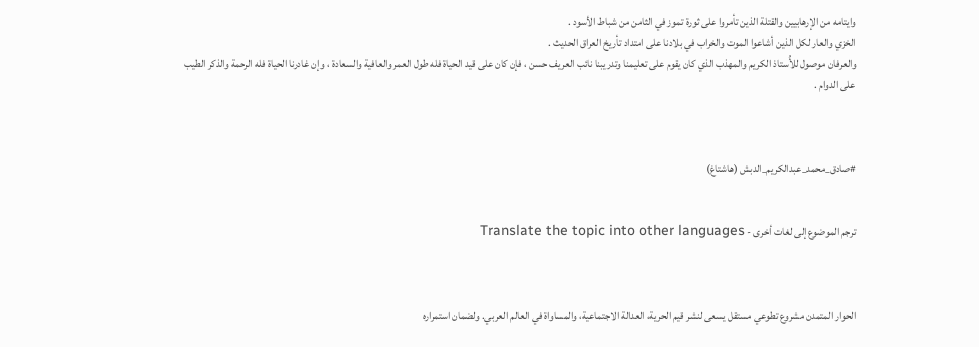وايتامه من الإرهابيين والقتلة الذين تأمروا على ثورة تموز في الثامن من شباط الأسود .
الخزي والعار لكل الذين أشاعوا الموت والخراب في بلادنا على امتداد تأريخ العراق الحديث .
والعرفان موصول للأُستاذ الكريم والمهذب الذي كان يقوم على تعليمنا وتدريبنا نائب العريف حسن ، فإن كان على قيد الحياة فله طول العمر والعافية والسعادة ، وإن غادرنا الحياة فله الرحمة والذكر الطيب على الدوام .



#صادق_محمد_عبدالكريم_الدبش (هاشتاغ)


ترجم الموضوع إلى لغات أخرى - Translate the topic into other languages



الحوار المتمدن مشروع تطوعي مستقل يسعى لنشر قيم الحرية، العدالة الاجتماعية، والمساواة في العالم العربي. ولضمان استمراره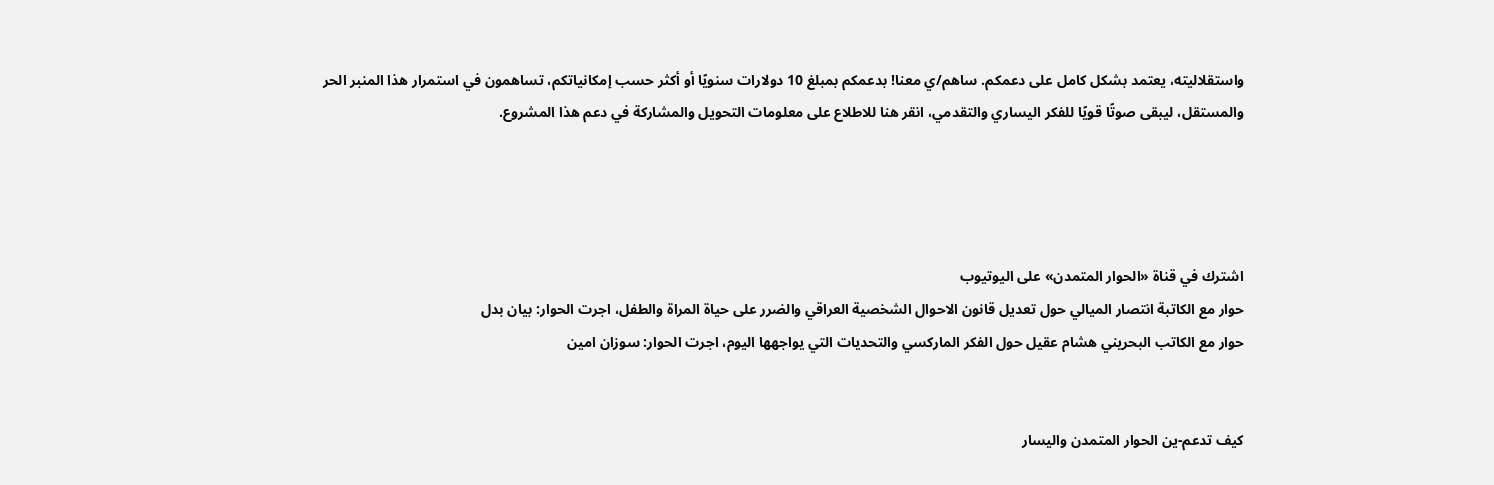واستقلاليته، يعتمد بشكل كامل على دعمكم. ساهم/ي معنا! بدعمكم بمبلغ 10 دولارات سنويًا أو أكثر حسب إمكانياتكم، تساهمون في استمرار هذا المنبر الحر والمستقل، ليبقى صوتًا قويًا للفكر اليساري والتقدمي، انقر هنا للاطلاع على معلومات التحويل والمشاركة في دعم هذا المشروع.




اشترك في قناة «الحوار المتمدن» على اليوتيوب
حوار مع الكاتبة انتصار الميالي حول تعديل قانون الاحوال الشخصية العراقي والضرر على حياة المراة والطفل، اجرت الحوار: بيان بدل
حوار مع الكاتب البحريني هشام عقيل حول الفكر الماركسي والتحديات التي يواجهها اليوم، اجرت الحوار: سوزان امين


كيف تدعم-ين الحوار المتمدن واليسار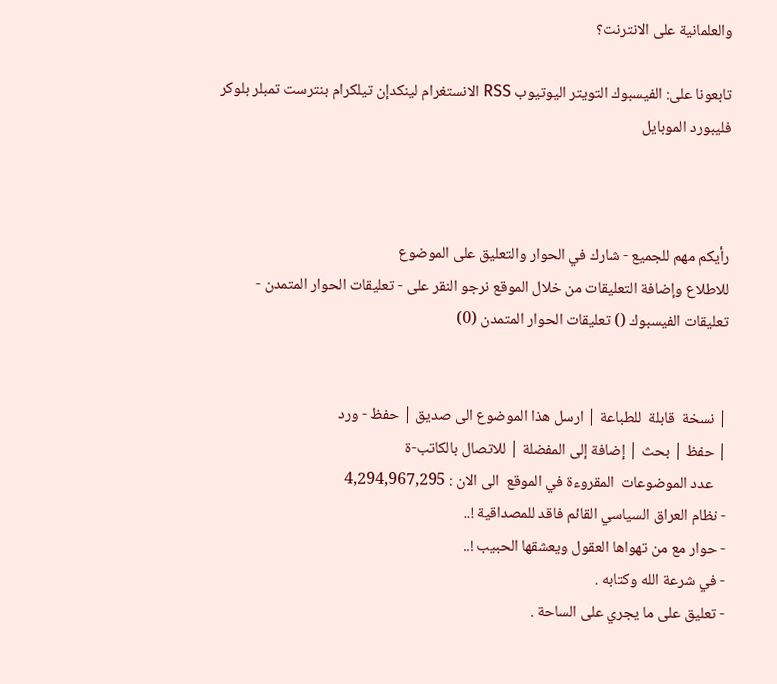والعلمانية على الانترنت؟

تابعونا على: الفيسبوك التويتر اليوتيوب RSS الانستغرام لينكدإن تيلكرام بنترست تمبلر بلوكر فليبورد الموبايل



رأيكم مهم للجميع - شارك في الحوار والتعليق على الموضوع
للاطلاع وإضافة التعليقات من خلال الموقع نرجو النقر على - تعليقات الحوار المتمدن -
تعليقات الفيسبوك () تعليقات الحوار المتمدن (0)


| نسخة  قابلة  للطباعة | ارسل هذا الموضوع الى صديق | حفظ - ورد
| حفظ | بحث | إضافة إلى المفضلة | للاتصال بالكاتب-ة
    عدد الموضوعات  المقروءة في الموقع  الى الان : 4,294,967,295
- نظام العراق السياسي القائم فاقد للمصداقية !..
- حوار مع من تهواها العقول ويعشقها الحبيب !..
- في شرعة الله وكتابه .
- تعليق على ما يجري على الساحة .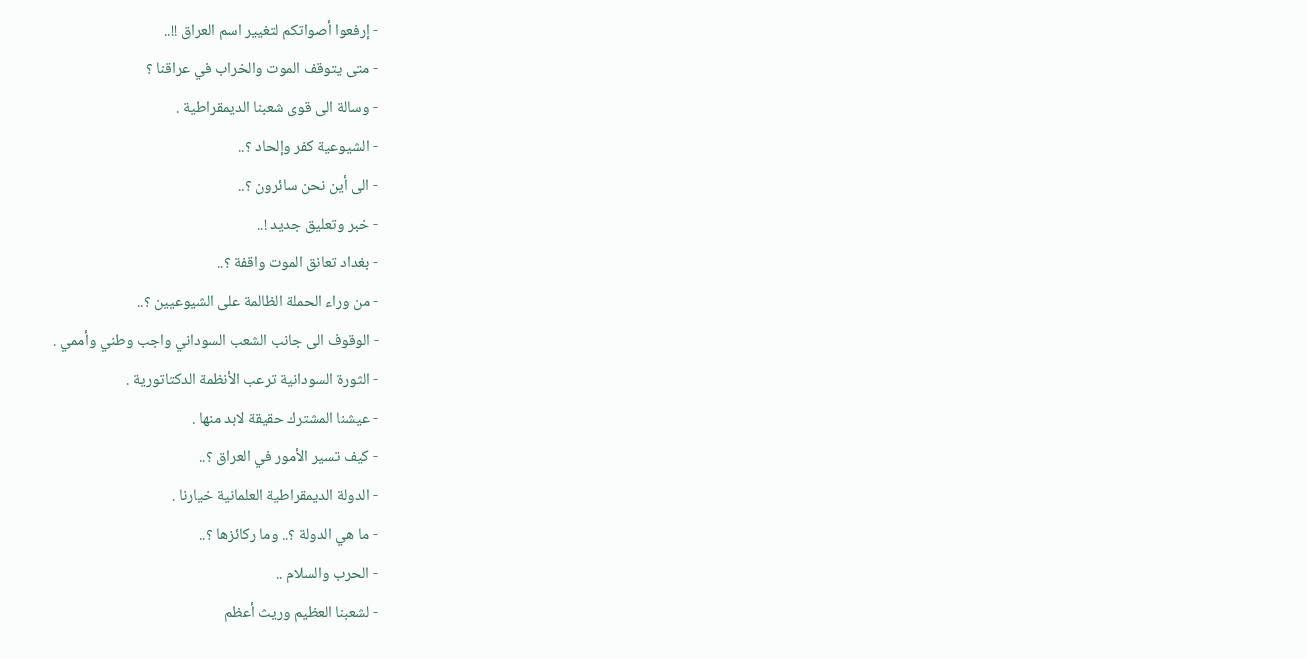- إرفعوا أصواتكم لتغيير اسم العراق !!..
- متى يتوقف الموت والخراب في عراقنا ؟
- وسالة الى قوى شعبنا الديمقراطية .
- الشيوعية كفر وإلحاد ؟..
- الى أين نحن سائرون ؟..
- خبر وتعليق جديد !..
- بغداد تعانق الموت واقفة ؟..
- من وراء الحملة الظالمة على الشيوعيين ؟..
- الوقوف الى جانب الشعب السوداني واجب وطني وأممي .
- الثورة السودانية ترعب الأنظمة الدكتاتورية .
- عيشنا المشترك حقيقة لابد منها .
- كيف تسير الأمور في العراق ؟..
- الدولة الديمقراطية العلمانية خيارنا .
- ما هي الدولة ؟.. وما ركائزها ؟..
- الحرب والسلام ..
- لشعبنا العظيم وريث أعظم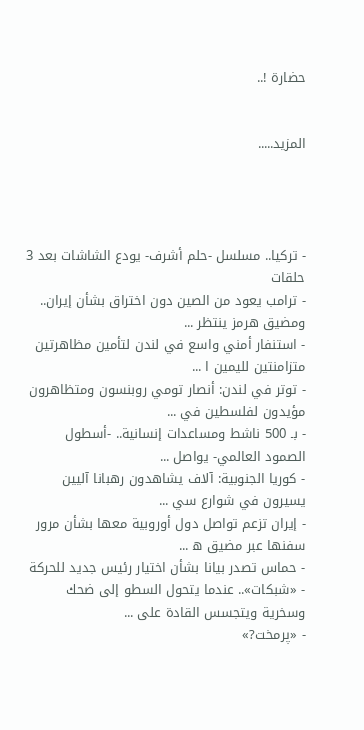حضارة !..


المزيد.....




- تركيا.. مسلسل -حلم أشرف- يودع الشاشات بعد 3 حلقات
- ترامب يعود من الصين دون اختراق بشأن إيران.. ومضيق هرمز ينتظر ...
- استنفار أمني واسع في لندن لتأمين مظاهرتين متزامنتين لليمين ا ...
- توتر في لندن: أنصار تومي روبنسون ومتظاهرون مؤيدون لفلسطين في ...
- بـ 500 ناشط ومساعدات إنسانية.. -أسطول الصمود العالمي- يواصل ...
- كوريا الجنوبية: آلاف يشاهدون رهبانا آليين يسيرون في شوارع سي ...
- إيران تزعم تواصل دول أوروبية معها بشأن مرور سفنها عبر مضيق ه ...
- حماس تصدر بيانا بشأن اختيار رئيس جديد للحركة
- «شبكات».. عندما يتحول السطو إلى ضحك وسخرية ويتجسس القادة على ...
- «پرمخت?»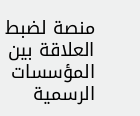منصة لضبط العلاقة بين المؤسسات الرسمية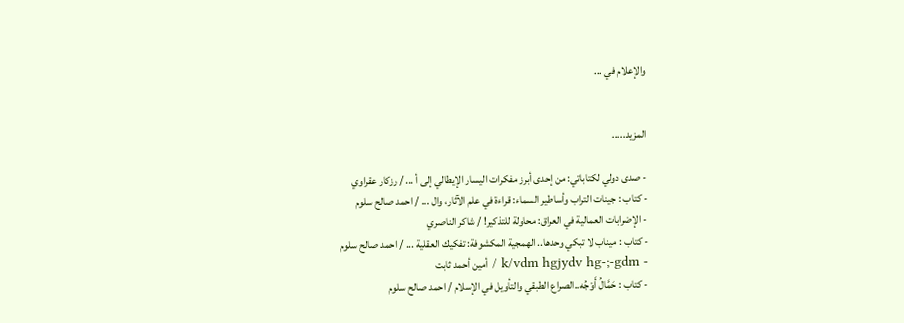والإعلام في ...


المزيد.....

- صدى دولي لكتاباتي: من إحدى أبرز مفكرات اليسار الإيطالي إلى أ ... / رزكار عقراوي
- كتاب : جينات التراب وأساطير السماء: قراءة في علم الآثار، وال ... / احمد صالح سلوم
- الإضرابات العمالية في العراق: محاولة للتذكير! / شاكر الناصري
- كتاب : ميناب لا تبكي وحدها.. الهمجية المكشوفة: تفكيك العقلية ... / احمد صالح سلوم
- k/vdm hgjydv hg-;-gdm / أمين أحمد ثابت
- كتاب : حَمَّالُ أَوْجُه..الصراع الطبقي والتأويل في الإسلام / احمد صالح سلوم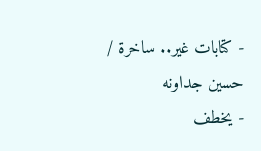- كتابات غير.. ساخرة / حسين جداونه
- يخطف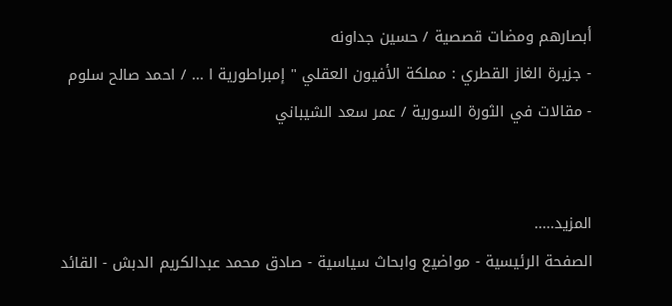أبصارهم ومضات قصصية / حسين جداونه
- جزيرة الغاز القطري : مملكة الأفيون العقلي " إمبراطورية ا ... / احمد صالح سلوم
- مقالات في الثورة السورية / عمر سعد الشيباني


المزيد.....
الصفحة الرئيسية - مواضيع وابحاث سياسية - صادق محمد عبدالكريم الدبش - القائد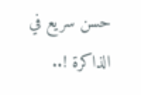حسن سريع في الذاكرة !..